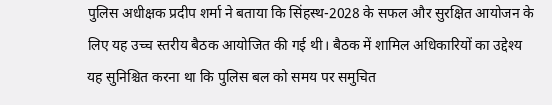पुलिस अधीक्षक प्रदीप शर्मा ने बताया कि सिंहस्थ-2028 के सफल और सुरक्षित आयोजन के लिए यह उच्च स्तरीय बैठक आयोजित की गई थी। बैठक में शामिल अधिकारियों का उद्देश्य यह सुनिश्चित करना था कि पुलिस बल को समय पर समुचित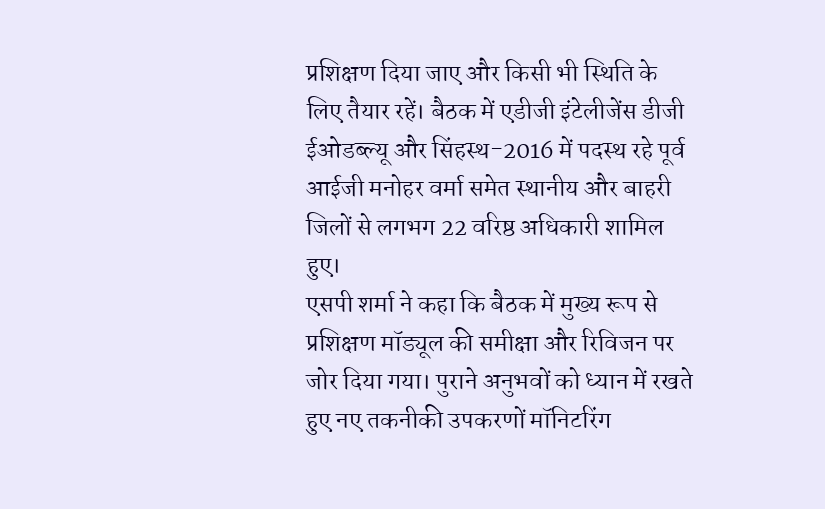प्रशिक्षण दिया जाए और किसी भी स्थिति के लिए तैयार रहें। बैठक में एडीजी इंटेलीजेंस डीजी ईओडब्ल्यू और सिंहस्थ-2016 में पदस्थ रहे पूर्व आईजी मनोहर वर्मा समेत स्थानीय और बाहरी जिलों से लगभग 22 वरिष्ठ अधिकारी शामिल हुए।
एसपी शर्मा ने कहा कि बैठक में मुख्य रूप से प्रशिक्षण मॉड्यूल की समीक्षा और रिविजन पर जोर दिया गया। पुराने अनुभवों को ध्यान में रखते हुए नए तकनीकी उपकरणों मॉनिटरिंग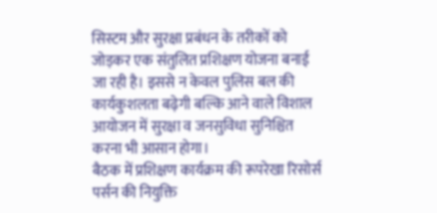सिस्टम और सुरक्षा प्रबंधन के तरीकों को जोड़कर एक संतुलित प्रशिक्षण योजना बनाई जा रही है। इससे न केवल पुलिस बल की कार्यकुशलता बढ़ेगी बल्कि आने वाले विशाल आयोजन में सुरक्षा व जनसुविधा सुनिश्चित करना भी आसान होगा।
बैठक में प्रशिक्षण कार्यक्रम की रूपरेखा रिसोर्स पर्सन की नियुक्ति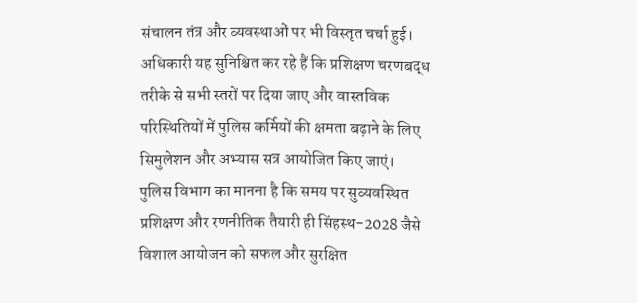संचालन तंत्र और व्यवस्थाओं पर भी विस्तृत चर्चा हुई। अधिकारी यह सुनिश्चित कर रहे हैं कि प्रशिक्षण चरणबद्ध तरीके से सभी स्तरों पर दिया जाए और वास्तविक परिस्थितियों में पुलिस कर्मियों की क्षमता बढ़ाने के लिए सिमुलेशन और अभ्यास सत्र आयोजित किए जाएं।
पुलिस विभाग का मानना है कि समय पर सुव्यवस्थित प्रशिक्षण और रणनीतिक तैयारी ही सिंहस्थ-2028 जैसे विशाल आयोजन को सफल और सुरक्षित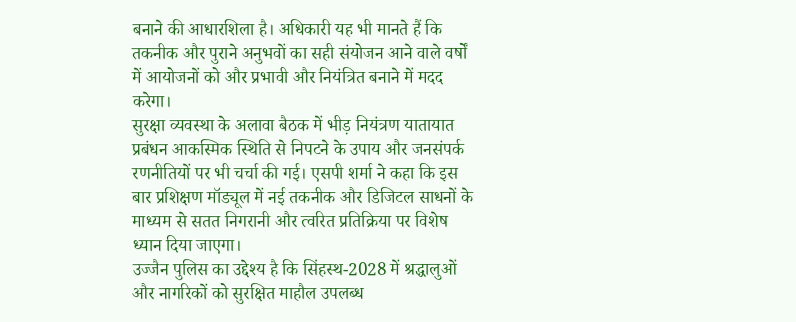बनाने की आधारशिला है। अधिकारी यह भी मानते हैं कि तकनीक और पुराने अनुभवों का सही संयोजन आने वाले वर्षों में आयोजनों को और प्रभावी और नियंत्रित बनाने में मदद करेगा।
सुरक्षा व्यवस्था के अलावा बैठक में भीड़ नियंत्रण यातायात प्रबंधन आकस्मिक स्थिति से निपटने के उपाय और जनसंपर्क रणनीतियों पर भी चर्चा की गई। एसपी शर्मा ने कहा कि इस बार प्रशिक्षण मॉड्यूल में नई तकनीक और डिजिटल साधनों के माध्यम से सतत निगरानी और त्वरित प्रतिक्रिया पर विशेष ध्यान दिया जाएगा।
उज्जैन पुलिस का उद्देश्य है कि सिंहस्थ-2028 में श्रद्धालुओं और नागरिकों को सुरक्षित माहौल उपलब्ध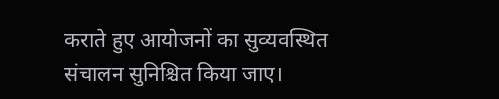कराते हुए आयोजनों का सुव्यवस्थित संचालन सुनिश्चित किया जाए।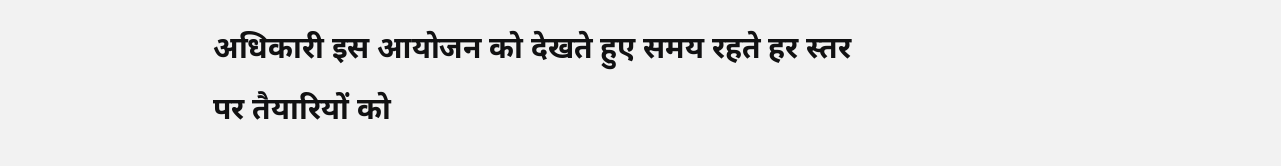अधिकारी इस आयोजन को देखते हुए समय रहते हर स्तर पर तैयारियों को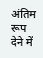अंतिम रूप देने में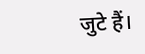जुटे हैं।